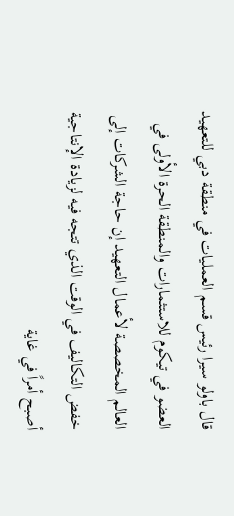قال باولو سيرا رئيس قسم العمليات في منطقة دبي للتعهيد العضو في تيكوم للاستثمارات والمنطقة الحرة الأولى في العالم المخصصة لأعمال التعهيد إن حاجة الشركات إلى خفض التكاليف في الوقت الذي تتجه فيه لزيادة الإنتاجية أصبح أمراً في غاية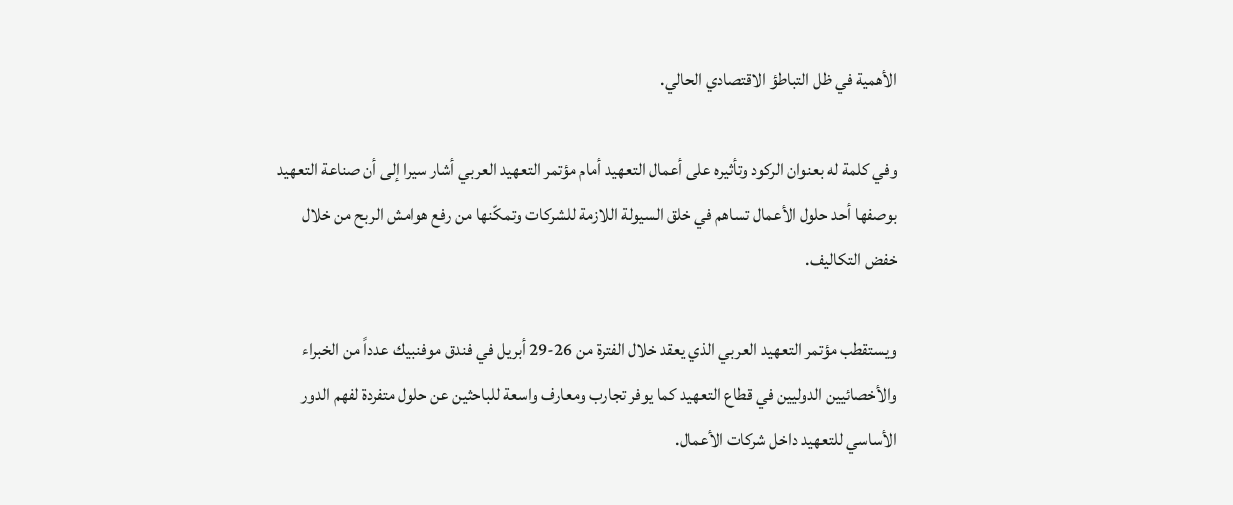الأهمية في ظل التباطؤ الاقتصادي الحالي.

وفي كلمة له بعنوان الركود وتأثيره على أعمال التعهيد أمام مؤتمر التعهيد العربي أشار سيرا إلى أن صناعة التعهيد بوصفها أحد حلول الأعمال تساهم في خلق السيولة اللازمة للشركات وتمكّنها من رفع هوامش الربح من خلال خفض التكاليف.

ويستقطب مؤتمر التعهيد العربي الذي يعقد خلال الفترة من 26-29 أبريل في فندق موفنبيك عدداً من الخبراء والأخصائيين الدوليين في قطاع التعهيد كما يوفر تجارب ومعارف واسعة للباحثين عن حلول متفردة لفهم الدور الأساسي للتعهيد داخل شركات الأعمال.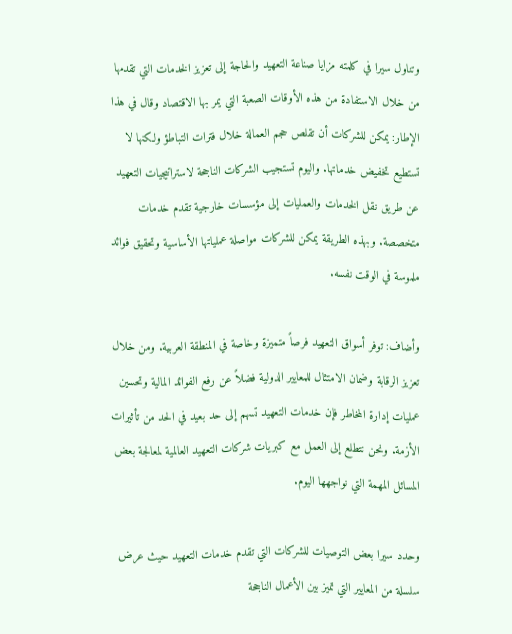وتناول سيرا في كلمته مزايا صناعة التعهيد والحاجة إلى تعزيز الخدمات التي تقدمها من خلال الاستفادة من هذه الأوقات الصعبة التي يمر بها الاقتصاد وقال في هذا الإطار: يمكن للشركات أن تقلص حجم العمالة خلال فترات التباطؤ ولكنها لا تستطيع تخفيض خدماتها. واليوم تستجيب الشركات الناجحة لاستراتيجيات التعهيد عن طريق نقل الخدمات والعمليات إلى مؤسسات خارجية تقدم خدمات متخصصة. وبهذه الطريقة يمكن للشركات مواصلة عملياتها الأساسية وتحقيق فوائد ملموسة في الوقت نفسه.

وأضاف: توفر أسواق التعهيد فرصاً متميزة وخاصة في المنطقة العربية. ومن خلال تعزيز الرقابة وضمان الامتثال للمعايير الدولية فضلاً عن رفع الفوائد المالية وتحسين عمليات إدارة المخاطر فإن خدمات التعهيد تسهم إلى حد بعيد في الحد من تأثيرات الأزمة. ونحن نتطلع إلى العمل مع كبريات شركات التعهيد العالمية لمعالجة بعض المسائل المهمة التي نواجهها اليوم.

وحدد سيرا بعض التوصيات للشركات التي تقدم خدمات التعهيد حيث عرض سلسلة من المعايير التي تميز بين الأعمال الناجحة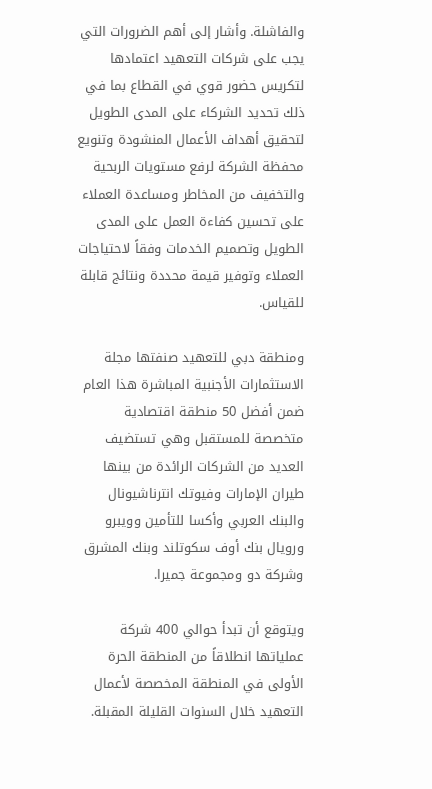والفاشلة. وأشار إلى أهم الضرورات التي يجب على شركات التعهيد اعتمادها لتكريس حضور قوي في القطاع بما في ذلك تحديد الشركاء على المدى الطويل لتحقيق أهداف الأعمال المنشودة وتنويع محفظة الشركة لرفع مستويات الربحية والتخفيف من المخاطر ومساعدة العملاء على تحسين كفاءة العمل على المدى الطويل وتصميم الخدمات وفقاً لاحتياجات العملاء وتوفير قيمة محددة ونتائج قابلة للقياس.

ومنطقة دبي للتعهيد صنفتها مجلة الاستثمارات الأجنبية المباشرة هذا العام ضمن أفضل 50 منطقة اقتصادية متخصصة للمستقبل وهي تستضيف العديد من الشركات الرائدة من بينها طيران الإمارات وفيوتك انترناشيونال والبنك العربي وأكسا للتأمين وويبرو ورويال بنك أوف سكوتلند وبنك المشرق وشركة دو ومجموعة جميرا.

ويتوقع أن تبدأ حوالي 400 شركة عملياتها انطلاقاً من المنطقة الحرة الأولى في المنطقة المخصصة لأعمال التعهيد خلال السنوات القليلة المقبلة.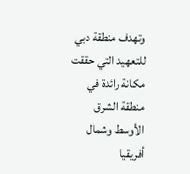وتهدف منطقة دبي للتعهيد التي حققت مكانة رائدة في منطقة الشرق الأوسط وشمال أفريقيا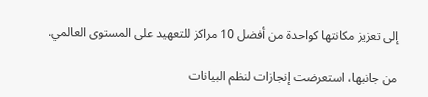إلى تعزيز مكانتها كواحدة من أفضل 10 مراكز للتعهيد على المستوى العالمي.

من جانبها، استعرضت إنجازات لنظم البيانات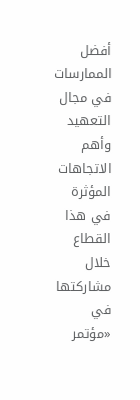أفضل الممارسات في مجال التعهيد وأهم الاتجاهات المؤثرة في هذا القطاع خلال مشاركتها في «مؤتمر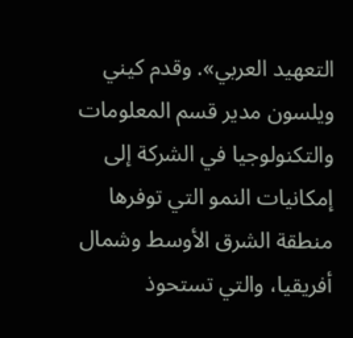التعهيد العربي». وقدم كيني ويلسون مدير قسم المعلومات والتكنولوجيا في الشركة إلى إمكانيات النمو التي توفرها منطقة الشرق الأوسط وشمال أفريقيا، والتي تستحوذ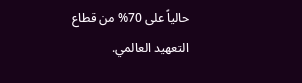حالياً على 70% من قطاع التعهيد العالمي.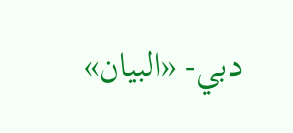دبي- «البيان»